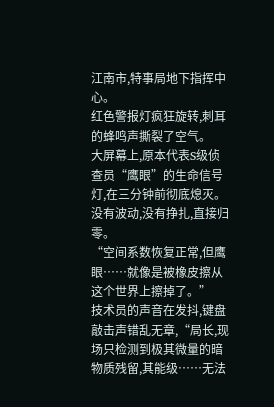江南市,特事局地下指挥中心。
红色警报灯疯狂旋转,刺耳的蜂鸣声撕裂了空气。
大屏幕上,原本代表S级侦查员“鹰眼”的生命信号灯,在三分钟前彻底熄灭。没有波动,没有挣扎,直接归零。
“空间系数恢复正常,但鹰眼……就像是被橡皮擦从这个世界上擦掉了。”
技术员的声音在发抖,键盘敲击声错乱无章,“局长,现场只检测到极其微量的暗物质残留,其能级……无法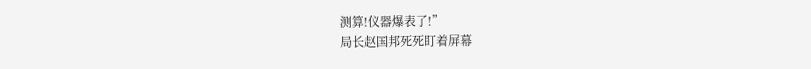测算!仪器爆表了!”
局长赵国邦死死盯着屏幕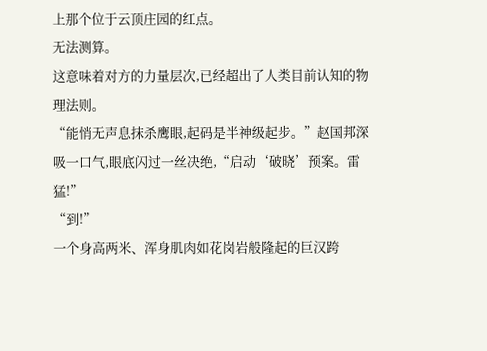上那个位于云顶庄园的红点。
无法测算。
这意味着对方的力量层次,已经超出了人类目前认知的物理法则。
“能悄无声息抹杀鹰眼,起码是半神级起步。”赵国邦深吸一口气,眼底闪过一丝决绝,“启动‘破晓’预案。雷猛!”
“到!”
一个身高两米、浑身肌肉如花岗岩般隆起的巨汉跨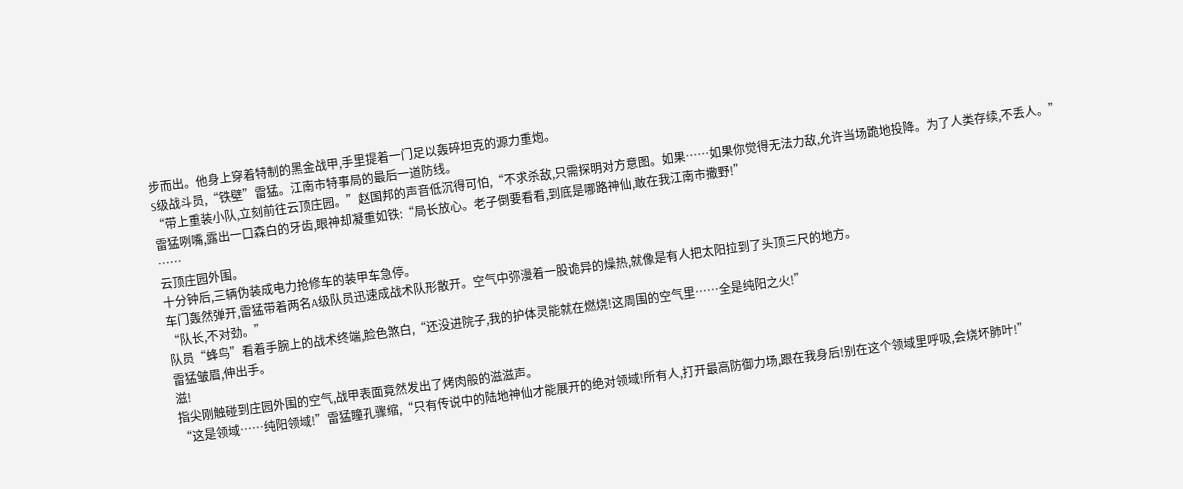步而出。他身上穿着特制的黑金战甲,手里提着一门足以轰碎坦克的源力重炮。
S级战斗员,“铁壁”雷猛。江南市特事局的最后一道防线。
“带上重装小队,立刻前往云顶庄园。”赵国邦的声音低沉得可怕,“不求杀敌,只需探明对方意图。如果……如果你觉得无法力敌,允许当场跪地投降。为了人类存续,不丢人。”
雷猛咧嘴,露出一口森白的牙齿,眼神却凝重如铁:“局长放心。老子倒要看看,到底是哪路神仙,敢在我江南市撒野!”
……
云顶庄园外围。
十分钟后,三辆伪装成电力抢修车的装甲车急停。
车门轰然弹开,雷猛带着两名A级队员迅速成战术队形散开。空气中弥漫着一股诡异的燥热,就像是有人把太阳拉到了头顶三尺的地方。
“队长,不对劲。”
队员“蜂鸟”看着手腕上的战术终端,脸色煞白,“还没进院子,我的护体灵能就在燃烧!这周围的空气里……全是纯阳之火!”
雷猛皱眉,伸出手。
滋!
指尖刚触碰到庄园外围的空气,战甲表面竟然发出了烤肉般的滋滋声。
“这是领域……纯阳领域!”雷猛瞳孔骤缩,“只有传说中的陆地神仙才能展开的绝对领域!所有人,打开最高防御力场,跟在我身后!别在这个领域里呼吸,会烧坏肺叶!”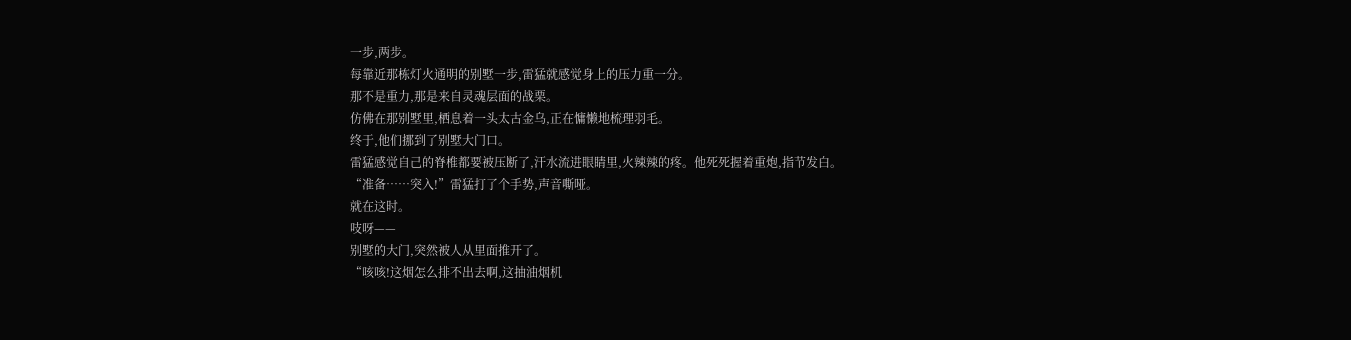一步,两步。
每靠近那栋灯火通明的别墅一步,雷猛就感觉身上的压力重一分。
那不是重力,那是来自灵魂层面的战栗。
仿佛在那别墅里,栖息着一头太古金乌,正在慵懒地梳理羽毛。
终于,他们挪到了别墅大门口。
雷猛感觉自己的脊椎都要被压断了,汗水流进眼睛里,火辣辣的疼。他死死握着重炮,指节发白。
“准备……突入!”雷猛打了个手势,声音嘶哑。
就在这时。
吱呀——
别墅的大门,突然被人从里面推开了。
“咳咳!这烟怎么排不出去啊,这抽油烟机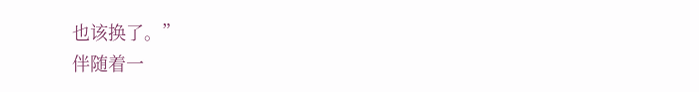也该换了。”
伴随着一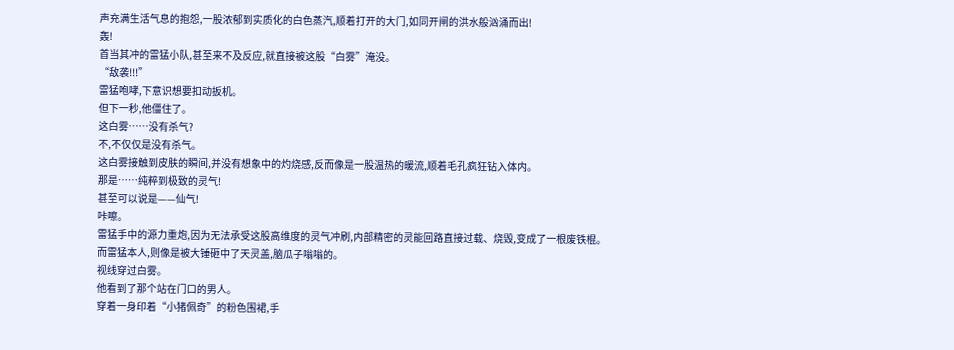声充满生活气息的抱怨,一股浓郁到实质化的白色蒸汽,顺着打开的大门,如同开闸的洪水般汹涌而出!
轰!
首当其冲的雷猛小队,甚至来不及反应,就直接被这股“白雾”淹没。
“敌袭!!!”
雷猛咆哮,下意识想要扣动扳机。
但下一秒,他僵住了。
这白雾……没有杀气?
不,不仅仅是没有杀气。
这白雾接触到皮肤的瞬间,并没有想象中的灼烧感,反而像是一股温热的暖流,顺着毛孔疯狂钻入体内。
那是……纯粹到极致的灵气!
甚至可以说是——仙气!
咔嚓。
雷猛手中的源力重炮,因为无法承受这股高维度的灵气冲刷,内部精密的灵能回路直接过载、烧毁,变成了一根废铁棍。
而雷猛本人,则像是被大锤砸中了天灵盖,脑瓜子嗡嗡的。
视线穿过白雾。
他看到了那个站在门口的男人。
穿着一身印着“小猪佩奇”的粉色围裙,手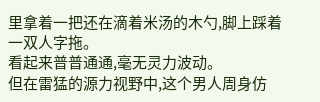里拿着一把还在滴着米汤的木勺,脚上踩着一双人字拖。
看起来普普通通,毫无灵力波动。
但在雷猛的源力视野中,这个男人周身仿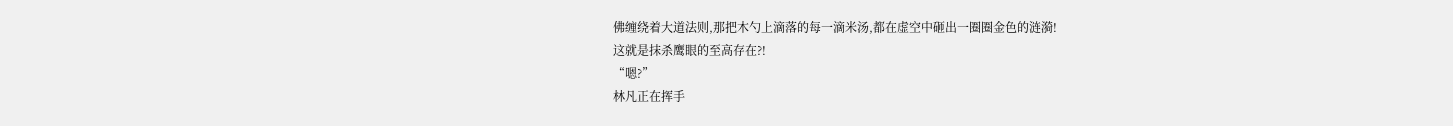佛缠绕着大道法则,那把木勺上滴落的每一滴米汤,都在虚空中砸出一圈圈金色的涟漪!
这就是抹杀鹰眼的至高存在?!
“嗯?”
林凡正在挥手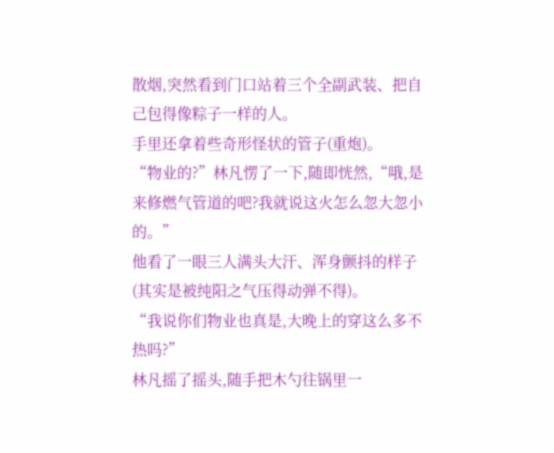散烟,突然看到门口站着三个全副武装、把自己包得像粽子一样的人。
手里还拿着些奇形怪状的管子(重炮)。
“物业的?”林凡愣了一下,随即恍然,“哦,是来修燃气管道的吧?我就说这火怎么忽大忽小的。”
他看了一眼三人满头大汗、浑身颤抖的样子(其实是被纯阳之气压得动弹不得)。
“我说你们物业也真是,大晚上的穿这么多不热吗?”
林凡摇了摇头,随手把木勺往锅里一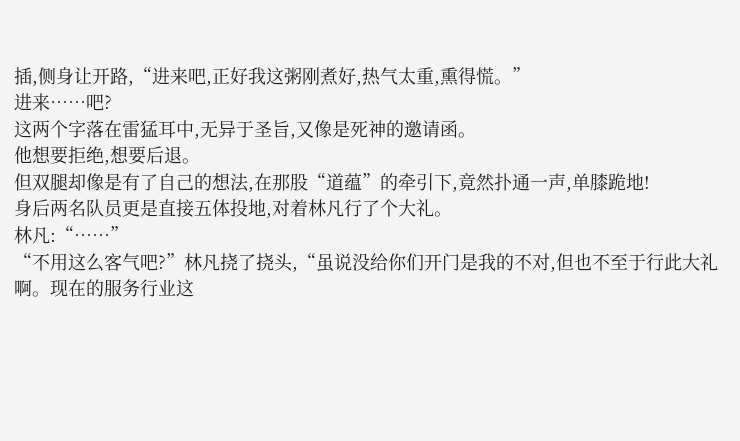插,侧身让开路,“进来吧,正好我这粥刚煮好,热气太重,熏得慌。”
进来……吧?
这两个字落在雷猛耳中,无异于圣旨,又像是死神的邀请函。
他想要拒绝,想要后退。
但双腿却像是有了自己的想法,在那股“道蕴”的牵引下,竟然扑通一声,单膝跪地!
身后两名队员更是直接五体投地,对着林凡行了个大礼。
林凡:“……”
“不用这么客气吧?”林凡挠了挠头,“虽说没给你们开门是我的不对,但也不至于行此大礼啊。现在的服务行业这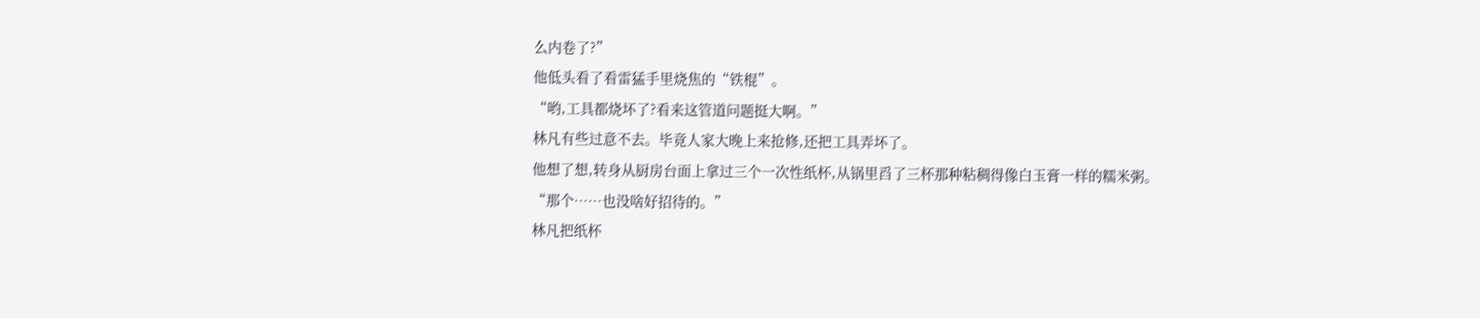么内卷了?”
他低头看了看雷猛手里烧焦的“铁棍”。
“哟,工具都烧坏了?看来这管道问题挺大啊。”
林凡有些过意不去。毕竟人家大晚上来抢修,还把工具弄坏了。
他想了想,转身从厨房台面上拿过三个一次性纸杯,从锅里舀了三杯那种粘稠得像白玉膏一样的糯米粥。
“那个……也没啥好招待的。”
林凡把纸杯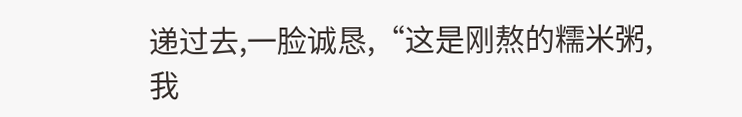递过去,一脸诚恳,“这是刚熬的糯米粥,我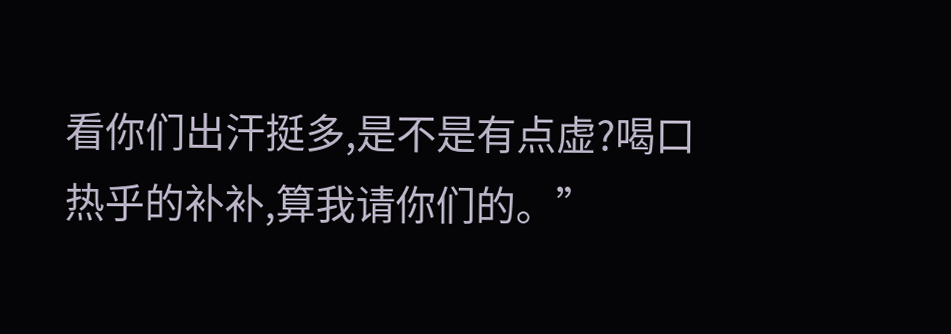看你们出汗挺多,是不是有点虚?喝口热乎的补补,算我请你们的。”